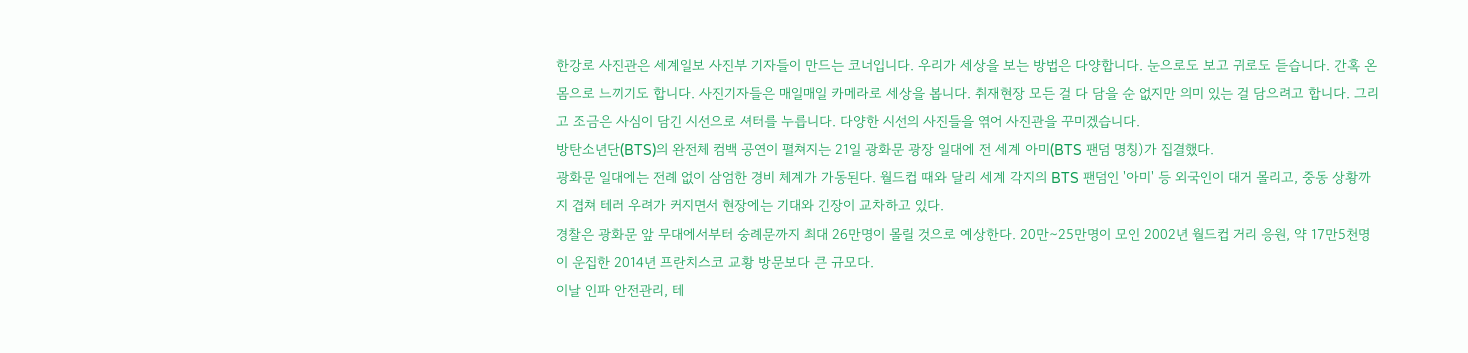한강로 사진관은 세계일보 사진부 기자들이 만드는 코너입니다. 우리가 세상을 보는 방법은 다양합니다. 눈으로도 보고 귀로도 듣습니다. 간혹 온몸으로 느끼기도 합니다. 사진기자들은 매일매일 카메라로 세상을 봅니다. 취재현장 모든 걸 다 담을 순 없지만 의미 있는 걸 담으려고 합니다. 그리고 조금은 사심이 담긴 시선으로 셔터를 누릅니다. 다양한 시선의 사진들을 엮어 사진관을 꾸미겠습니다.
방탄소년단(BTS)의 완전체 컴백 공연이 펼쳐지는 21일 광화문 광장 일대에 전 세계 아미(BTS 팬덤 명칭)가 집결했다.
광화문 일대에는 전례 없이 삼엄한 경비 체계가 가동된다. 월드컵 때와 달리 세계 각지의 BTS 팬덤인 '아미' 등 외국인이 대거 몰리고, 중동 상황까지 겹쳐 테러 우려가 커지면서 현장에는 기대와 긴장이 교차하고 있다.
경찰은 광화문 앞 무대에서부터 숭례문까지 최대 26만명이 몰릴 것으로 예상한다. 20만∼25만명이 모인 2002년 월드컵 거리 응원, 약 17만5천명이 운집한 2014년 프란치스코 교황 방문보다 큰 규모다.
이날 인파 안전관리, 테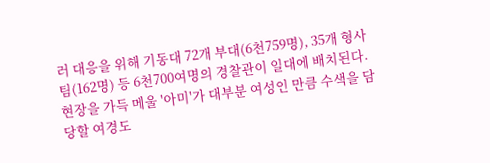러 대응을 위해 기동대 72개 부대(6천759명), 35개 형사팀(162명) 등 6천700여명의 경찰관이 일대에 배치된다. 현장을 가득 메울 '아미'가 대부분 여성인 만큼 수색을 담당할 여경도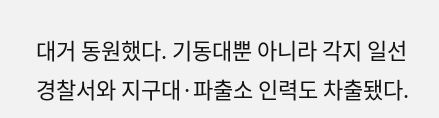대거 동원했다. 기동대뿐 아니라 각지 일선 경찰서와 지구대·파출소 인력도 차출됐다.